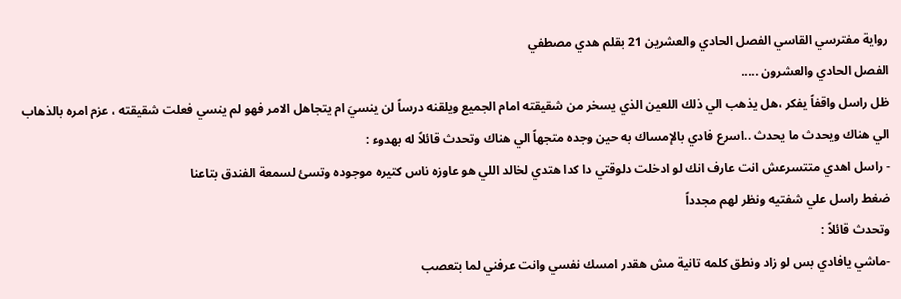رواية مفترسي القاسي الفصل الحادي والعشرين 21 بقلم هدي مصطفي
الفصل الحادي والعشرون .....
ظل راسل واقفاً يفكر ،هل يذهب الي ذلك اللعين الذي يسخر من شقيقته امام الجميع ويلقنه درساً لن ينسيَ ام يتجاهل الامر فهو لم ينسي فعلت شقيقته ، عزم امره بالذهاب الي هناك ويحدث ما يحدث ..اسرع فادي بالإمساك به حين وجده متجهاً الي هناك وتحدث قائلاً له بهدوء :
- راسل اهدي متتسرعش انت عارف انك لو ادخلت دلوقتي دا كدا هتدي لخالد اللي هو عاوزه ناس كتيره موجوده وتسئ لسمعة الفندق بتاعنا
ضغط راسل علي شفتيه ونظر لهم مجدداً
وتحدث قائلاً :
-ماشي يافادي بس لو زاد ونطق كلمه تانية مش هقدر امسك نفسي وانت عرفني لما بتعصب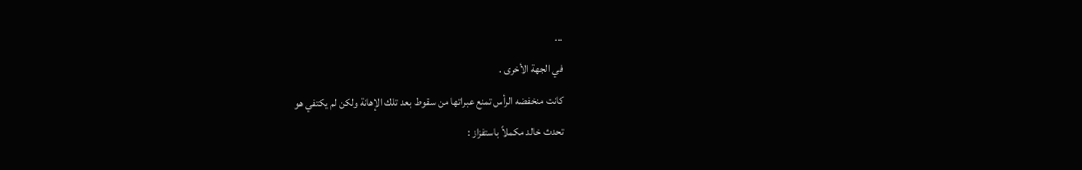...
في الجهة الأخرى .
كانت منخفضه الرأس تمنع عبراتها من سقوط بعد تلك الإهانة ولكن لم يكتفي هو
تحدث خالد مكملاً باستفزاز :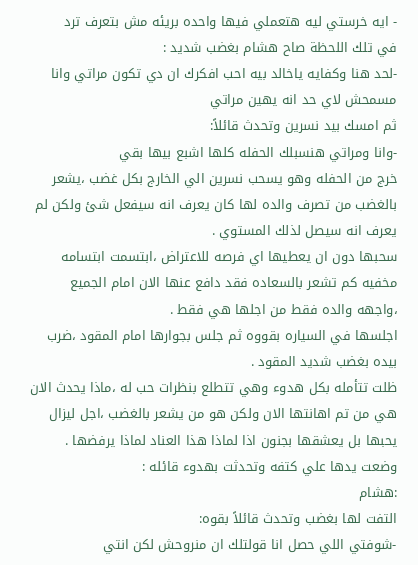- ايه خرستي ليه هتعملي فيها واحده بريئه مش بتعرف ترد
في تلك اللحظة صاح هشام بغضب شديد :
-لحد هنا وكفايه ياخالد بيه احب افكرك ان دي تكون مراتي وانا مسمحش لاي حد انه يهين مراتي
ثم امسك بيد نسرين وتحدث قائلاً:
-وانا ومراتي هنسبلك الحفله كلها اشبع بيها بقي
خرج من الحفله وهو يسحب نسرين الي الخارج بكل غضب ،يشعر بالغضب من تصرف والده لها كان يعرف انه سيفعل شئ ولكن لم يعرف انه سيصل لذلك المستوي .
سحبها دون ان يعطيها اي فرصه للاعتراض ،ابتسمت ابتسامه مخفيه كم تشعر بالسعاده فقد دافع عنها الان امام الجميع ،واجهه والده فقط من اجلها هي فقط .
اجلسها في السياره بقووه ثم جلس بجوارها امام المقود ،ضرب بيده بغضب شديد المقود .
ظلت تتأمله بكل هدوء وهي تتطلع بنظرات حب له ،ماذا يحدث الان هي من تم اهانتها الان ولكن هو من يشعر بالغضب ،اجل ليزال يحبها بل يعشقها بجنون اذا لماذا هذا العناد لماذا يرفضها .
وضعت يدها علي كتفه وتحدثت بهدوء قائله :
:هشام
التفت لها بغضب وتحدث قائلاً بقوه:
-شوفتي اللي حصل انا قولتلك ان منروحش لكن انتي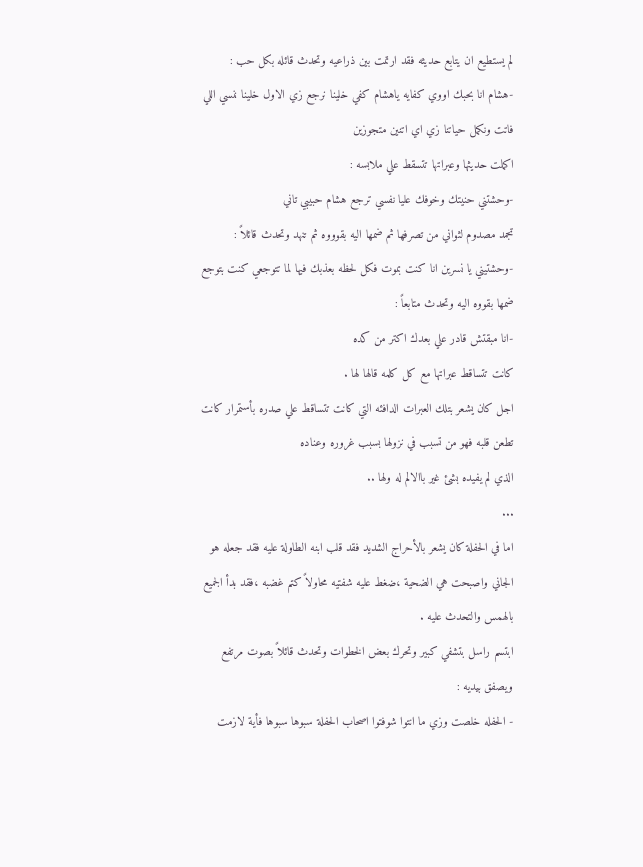لم يستطيع ان يتابع حديثه فقد ارتمت بين ذراعيه وتحدث قائله بكل حب :
-هشام انا بحبك اووي كفايه ياهشام كفي خلينا نرجع زي الاول خلينا ننسي اللي فاتت ونكمل حياتنا زي اي اتنين متجوزين
اكملت حديثها وعبراتها تتسقط علي ملابسه :
-وحشتني حنيتك وخوفك عليا نفسي ترجع هشام حبيبي تاني
تجمد مصدوم لثواني من تصرفها ثم ضمها اليه بقوووه ثم تنهد وتحدث قائلاً :
-وحشتيني يا نسرين انا كنت بموت فكل لحظه بعذبك فيها لما تتوجعي كنت بتوجع
ضمها بقووه اليه وتحدث متابعاً :
-انا مبقتش قادر علي بعدك اكتر من كده
كانت تتساقط عبراتها مع كل كلمه قالها لها .
اجل كان يشعر بتلك العبرات الدافئه التي كانت تتساقط علي صدره بأستمرار كانت تطعن قلبه فهو من تسبب في نزولها بسبب غروره وعناده
الذي لم يفيده بشئ غير باالالم له ولها ..
...
اما في الحفلة كان يشعر بالأحراج الشديد فقد قلب ابنه الطاولة عليه فقد جعله هو الجاني واصبحت هي الضحية ،ضغط عليه شفتيه محاولاً كتم غضبه ،فقد بدأ الجميع بالهمس والتحدث عليه .
ابتسم راسل بتشفي كبير وتحرك بعض الخطوات وتحدث قائلاً بصوت مرتفع ويصفق بيديه :
- الحفله خلصت وزي ما انتوا شوفتوا اصحاب الحفلة سبوها سبوها فأية لازمت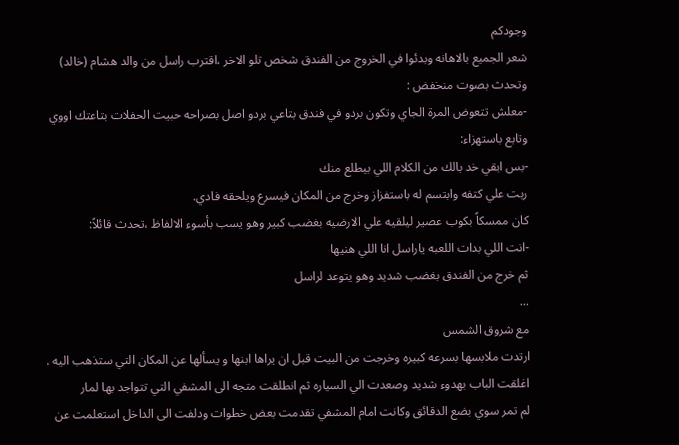وجودكم
شعر الجميع بالاهانه وبدئوا في الخروج من الفندق شخص تلو الاخر ،اقترب راسل من والد هشام (خالد) وتحدث بصوت منخفض :
-معلش تتعوض المرة الجاي وتكون بردو في فندق بتاعي بردو اصل بصراحه حبيت الحفلات بتاعتك اووي
وتابع باستهزاء:
-بس ابقي خد بالك من الكلام اللي بيطلع منك
ربت علي كتفه وابتسم له باستفزاز وخرج من المكان فيسرع ويلحقه فادي.
كان ممسكاً بكوب عصير ليلقيه علي الارضيه بغضب كبير وهو يسب بأسوء الالفاظ ،تحدث قائلاً:
-انت اللي بدات اللعبه ياراسل انا اللي هنيها
ثم خرج من الفندق بغضب شديد وهو يتوعد لراسل
...
مع شروق الشمس
ارتدت ملابسها بسرعه كبيره وخرجت من البيت قبل ان يراها ابنها و يسألها عن المكان التي ستذهب اليه .
اغلقت الباب بهدوء شديد وصعدت الي السياره ثم انطلقت متجه الى المشفي التي تتواجد بها لمار
لم تمر سوي بضع الدقائق وكانت امام المشفي تقدمت بعض خطوات ودلفت الى الداخل استعلمت عن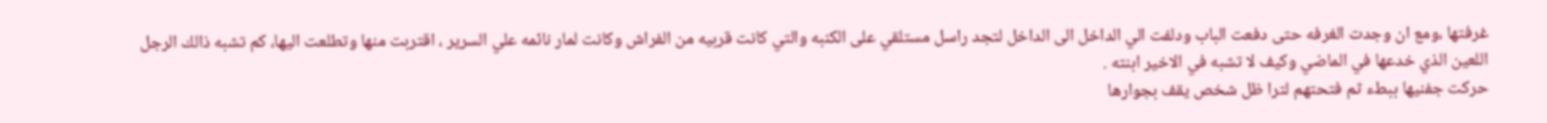غرفتها ،ومع ان وجدت الغرفه حتى دفعت الباب ودلفت الي الداخل الى الداخل لتجد راسل مستلقي على الكنبه والتي كانت قربيه من الفراش وكانت لمار نائمه علي السرير ، اقتربت منها وتطلعت اليها، كم تشبه ذالك الرجل اللعين الذي خدعها في الماضي وكيف لا تشبه في الاخير ابنته .
حركت جفنيها ببطء ثم فتحتهم لترا ظل شخص يقف بجوارها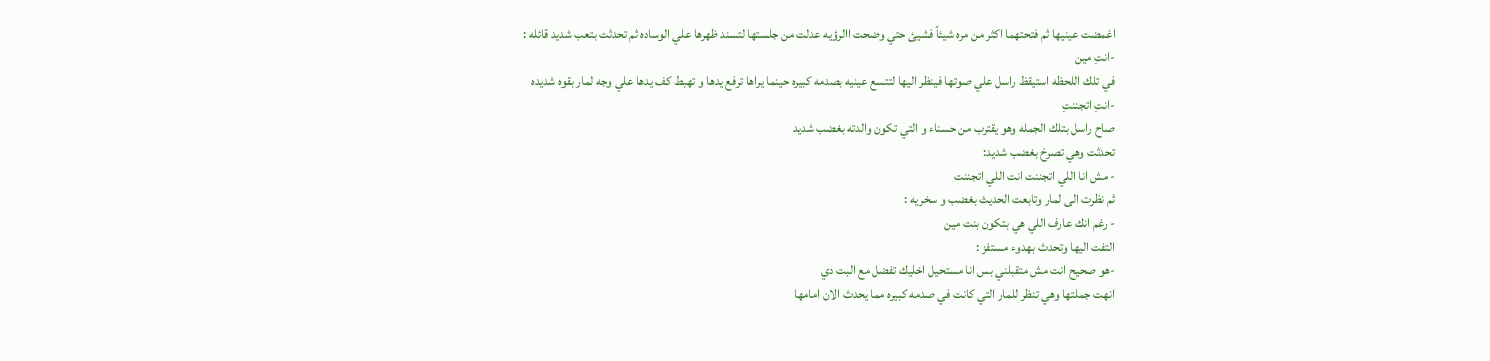اغمضت عينيها ثم فتحتهما اكثر من مره شيئاً فشيئ حتي وضحت االرؤيه عدلت من جلستها لتسند ظهرها علي الوساده ثم تحدثت بتعب شديد قائله :
-انتِ مين
في تلك اللحظه استيقظ راسل علي صوتها فينظر اليها لتتسع عينيه بصدمه كبيره حينما يراها ترفع يدها و تهبط كف يدها علي وجه لمار بقوه شديده
-انتِ اتجننتِ
صاح راسل بتلك الجمله وهو يقترب من حسناء و التي تكون والدته بغضب شديد
تحدثت وهي تصرخ بغضب شديد:
- مش انا اللي اتجننت انت اللي اتجننت
ثم نظرت الى لمار وتابعت الحديث بغضب و سخريه :
- رغم انك عارف اللي هي بتكون بنت مين
التفت اليها وتحدث بهدوء مستفز :
-هو صحيح انت مش متقبلني بس انا مستحيل اخليك تفضل مع البت دي
انهت جملتها وهي تنظر للمار التي كانت في صدمه كبيره مما يحدث الان امامها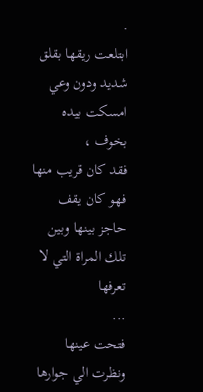.
ابتلعت ريقها بقلق شديد ودون وعي امسكت بيده بخوف ،
فقد كان قريب منها فهو كان يقف حاجز بينها وبين تلك المراة التي لا تعرفها
...
فتحت عينها ونظرت الي جوارها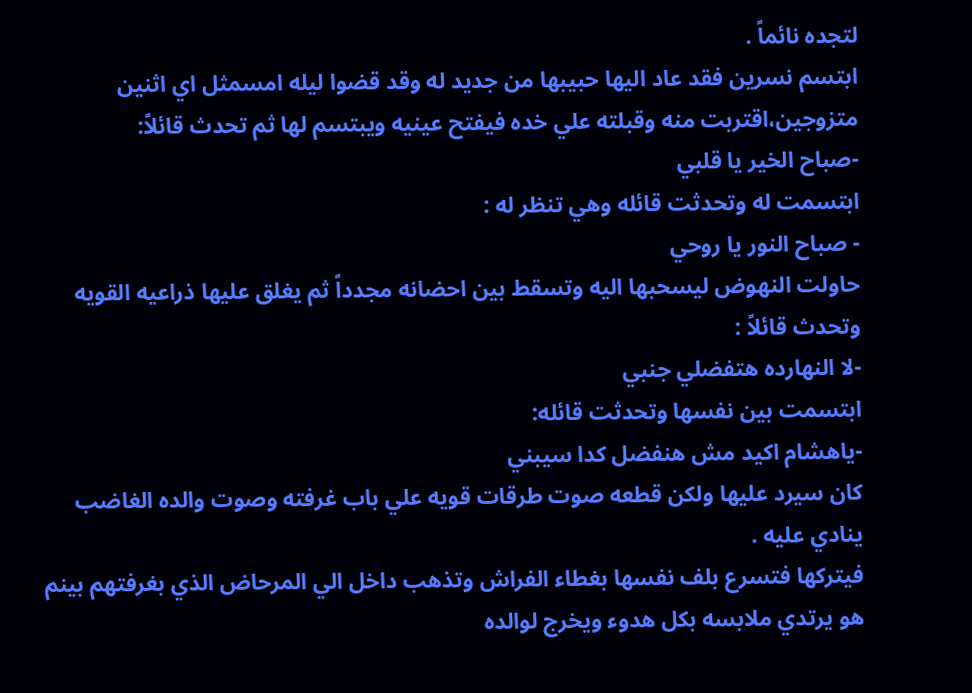لتجده نائماً .
ابتسم نسرين فقد عاد اليها حبيبها من جديد له وقد قضوا ليله امسمثل اي اثنين متزوجين،اقتربت منه وقبلته علي خده فيفتح عينيه ويبتسم لها ثم تحدث قائلاً:
-صباح الخير يا قلبي
ابتسمت له وتحدثت قائله وهي تنظر له :
- صباح النور يا روحي
حاولت النهوض ليسحبها اليه وتسقط بين احضانه مجدداً ثم يغلق عليها ذراعيه القويه وتحدث قائلاً :
-لا النهارده هتفضلي جنبي
ابتسمت بين نفسها وتحدثت قائله:
-ياهشام اكيد مش هنفضل كدا سيبني
كان سيرد عليها ولكن قطعه صوت طرقات قويه علي باب غرفته وصوت والده الغاضب ينادي عليه .
فيتركها فتسرع بلف نفسها بغطاء الفراش وتذهب داخل الي المرحاض الذي بغرفتهم بينم هو يرتدي ملابسه بكل هدوء ويخرج لوالده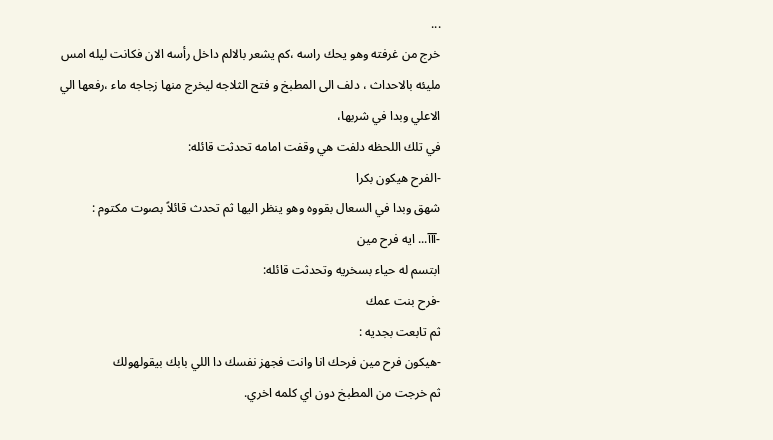...
خرج من غرفته وهو يحك راسه ،كم يشعر بالالم داخل رأسه الان فكانت ليله امس مليئه بالاحداث ، دلف الى المطبخ و فتح الثلاجه ليخرج منها زجاجه ماء ،رفعها الي الاعلي وبدا في شربها،
في تلك اللحظه دلفت هي وقفت امامه تحدثت قائله:
-الفرح هيكون بكرا
شهق وبدا في السعال بقووه وهو ينظر اليها ثم تحدث قائلاً بصوت مكتوم :
-آآآ... ايه فرح مين
ابتسم له حياء بسخريه وتحدثت قائله:
-فرح بنت عمك
ثم تابعت بجديه :
-هيكون فرح مين فرحك انا وانت فجهز نفسك دا اللي بابك بيقولهولك
ثم خرجت من المطبخ دون اي كلمه اخري.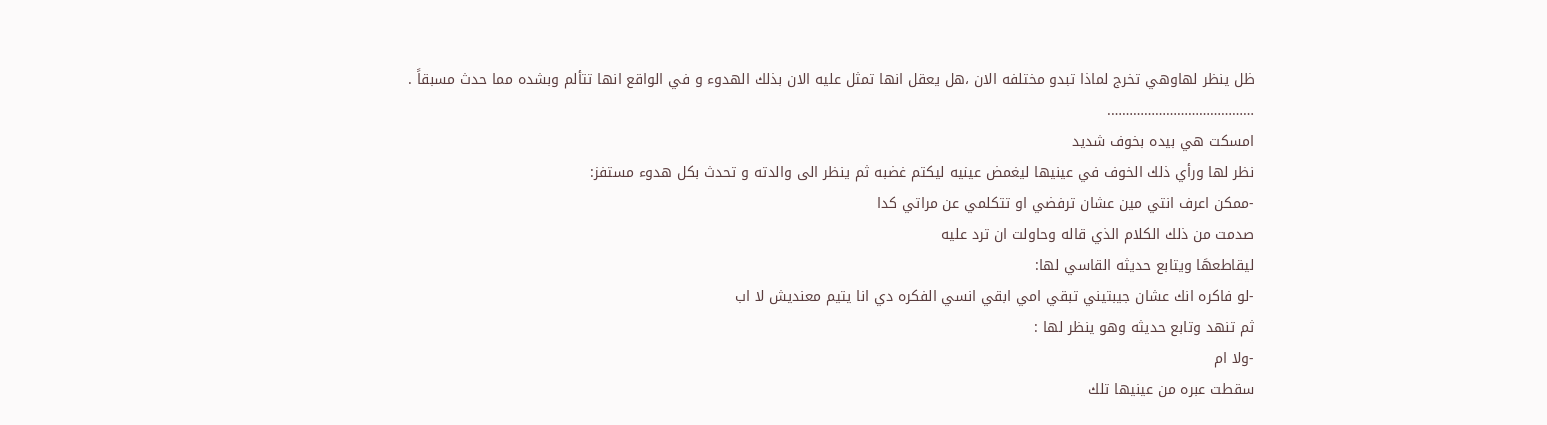ظل ينظر لهاوهي تخرج لماذا تبدو مختلفه الان ،هل يعقل انها تمثل عليه الان بذلك الهدوء و في الواقع انها تتألم وبشده مما حدث مسبقاً .
………………………………….
امسكت هي بيده بخوف شديد
نظر لها ورأي ذلك الخوف في عينيها ليغمض عينيه ليكتم غضبه ثم ينظر الى والدته و تحدث بكل هدوء مستفز:
-ممكن اعرف انتي مين عشان ترفضي او تتكلمي عن مراتي كدا
صدمت من ذلك الكلام الذي قاله وحاولت ان ترد عليه
ليقاطعهَا ويتابع حديثه القاسي لها:
-لو فاكره انك عشان جيبتيني تبقي امي ابقي انسي الفكره دي انا يتيم معنديش لا اب
ثم تنهد وتابع حديثه وهو ينظر لها :
-ولا ام
سقطت عبره من عينيها تلك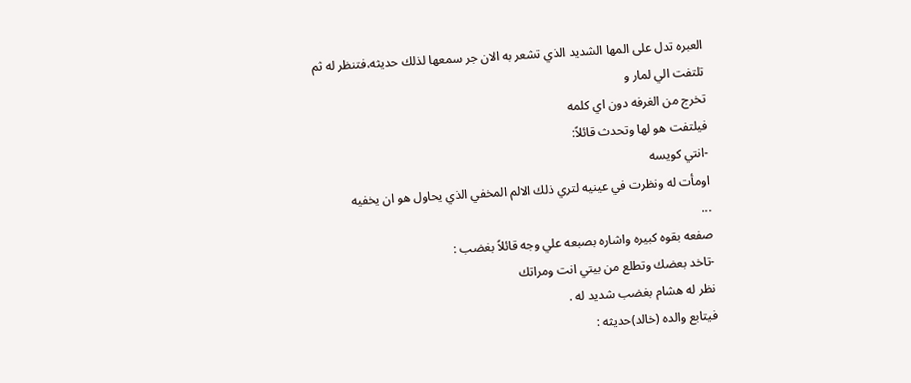العبره تدل على المها الشديد الذي تشعر به الان جر سمعها لذلك حديثه،فتنظر له ثم تلتفت الي لمار و
تخرج من الغرفه دون اي كلمه
فيلتفت هو لها وتحدث قائلاً:
-انتي كويسه
اومأت له ونظرت في عينيه لتري ذلك الالم المخفي الذي يحاول هو ان يخفيه
...
صفعه بقوه كبيره واشاره بصبعه علي وجه قائلاً بغضب :
-تاخد بعضك وتطلع من بيتي انت ومراتك
نظر له هشام بغضب شديد له .
فيتابع والده (خالد)حديثه :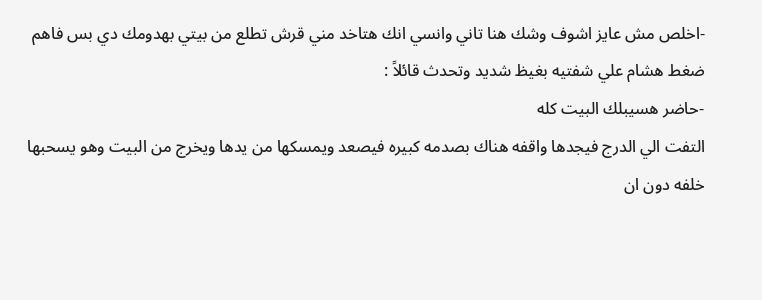-اخلص مش عايز اشوف وشك هنا تاني وانسي انك هتاخد مني قرش تطلع من بيتي بهدومك دي بس فاهم
ضغط هشام علي شفتيه بغيظ شديد وتحدث قائلاً :
-حاضر هسيبلك البيت كله
التفت الي الدرج فيجدها واقفه هناك بصدمه كبيره فيصعد ويمسكها من يدها ويخرج من البيت وهو يسحبها خلفه دون ان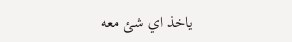ياخذ اي شئ معه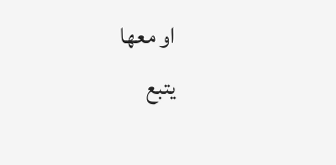او معها
يتبع